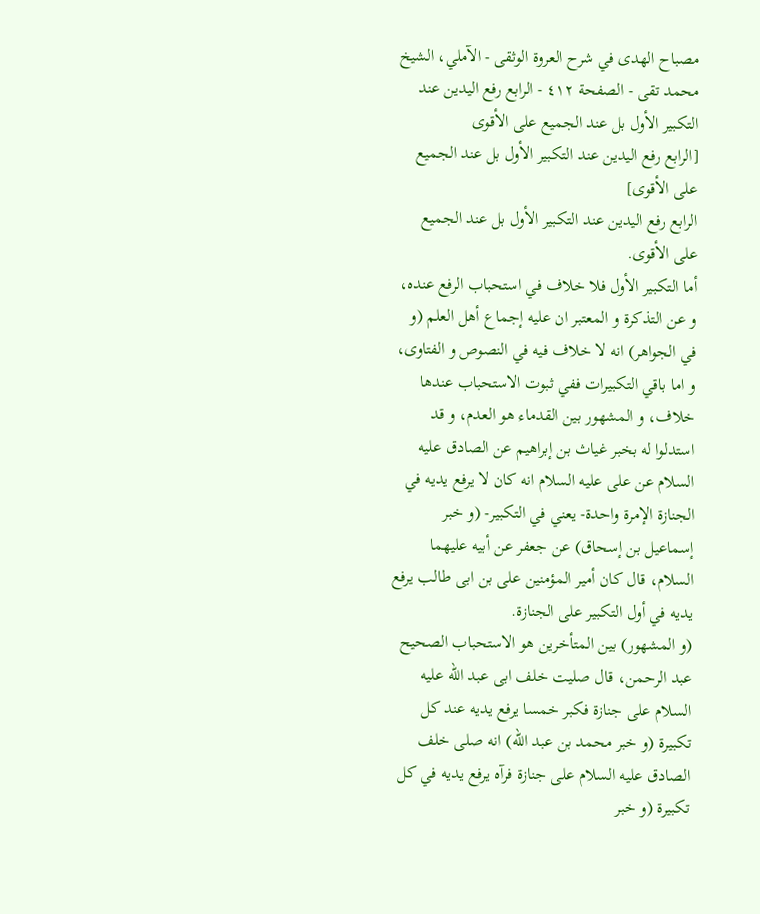مصباح الهدى في شرح العروة الوثقى - الآملي، الشيخ محمد تقى - الصفحة ٤١٢ - الرابع رفع اليدين عند التكبير الأول بل عند الجميع على الأقوى
[الرابع رفع اليدين عند التكبير الأول بل عند الجميع على الأقوى]
الرابع رفع اليدين عند التكبير الأول بل عند الجميع على الأقوى.
أما التكبير الأول فلا خلاف في استحباب الرفع عنده، و عن التذكرة و المعتبر ان عليه إجماع أهل العلم (و في الجواهر) انه لا خلاف فيه في النصوص و الفتاوى، و اما باقي التكبيرات ففي ثبوت الاستحباب عندها خلاف، و المشهور بين القدماء هو العدم، و قد استدلوا له بخبر غياث بن إبراهيم عن الصادق عليه السلام عن على عليه السلام انه كان لا يرفع يديه في الجنازة الإمرة واحدة- يعني في التكبير- (و خبر إسماعيل بن إسحاق) عن جعفر عن أبيه عليهما السلام، قال كان أمير المؤمنين على بن ابى طالب يرفع يديه في أول التكبير على الجنازة.
(و المشهور) بين المتأخرين هو الاستحباب الصحيح عبد الرحمن، قال صليت خلف ابى عبد اللّه عليه السلام على جنازة فكبر خمسا يرفع يديه عند كل تكبيرة (و خبر محمد بن عبد اللّه) انه صلى خلف الصادق عليه السلام على جنازة فرآه يرفع يديه في كل تكبيرة (و خبر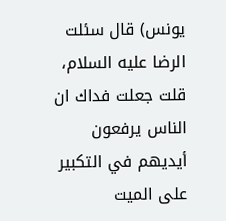يونس) قال سئلت الرضا عليه السلام، قلت جعلت فداك ان الناس يرفعون أيديهم في التكبير على الميت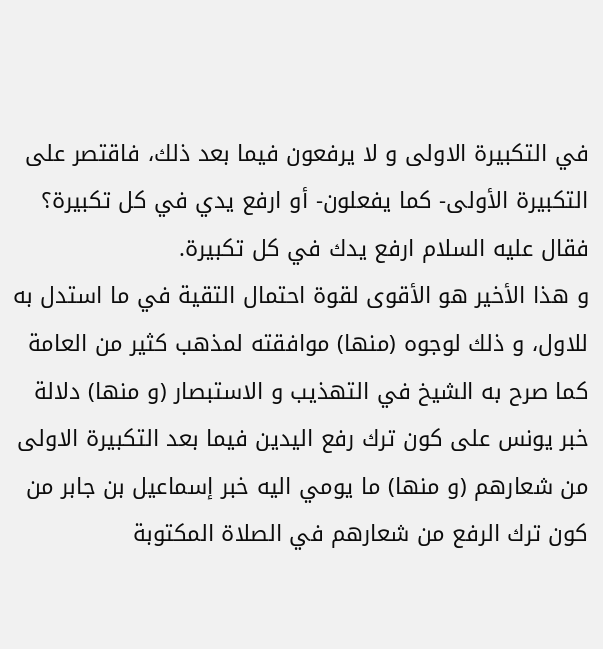في التكبيرة الاولى و لا يرفعون فيما بعد ذلك، فاقتصر على التكبيرة الأولى- كما يفعلون- أو ارفع يدي في كل تكبيرة؟ فقال عليه السلام ارفع يدك في كل تكبيرة.
و هذا الأخير هو الأقوى لقوة احتمال التقية في ما استدل به للاول، و ذلك لوجوه (منها) موافقته لمذهب كثير من العامة كما صرح به الشيخ في التهذيب و الاستبصار (و منها) دلالة خبر يونس على كون ترك رفع اليدين فيما بعد التكبيرة الاولى من شعارهم (و منها) ما يومي اليه خبر إسماعيل بن جابر من كون ترك الرفع من شعارهم في الصلاة المكتوبة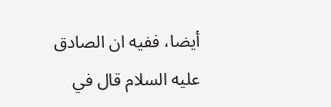أيضا، ففيه ان الصادق عليه السلام قال في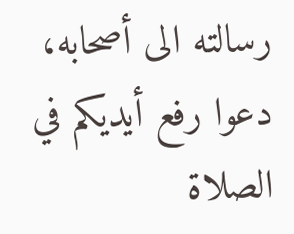رسالته الى أصحابه، دعوا رفع أيديكم في الصلاة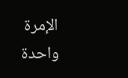الإمرة واحدة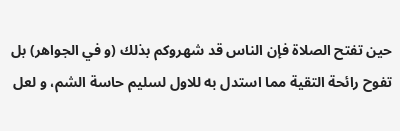حين تفتح الصلاة فإن الناس قد شهروكم بذلك (و في الجواهر) بل تفوح رائحة التقية مما استدل به للاول لسليم حاسة الشم، و لعل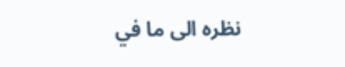نظره الى ما في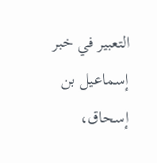التعبير في خبر إسماعيل بن إسحاق،